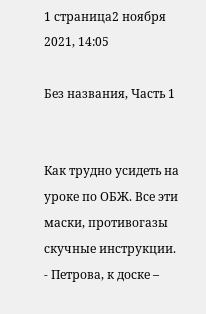1 страница2 ноября 2021, 14:05

Без названия, Часть 1


Как трудно усидеть на уроке по ОБЖ. Все эти маски, противогазы скучные инструкции.
- Петрова, к доске –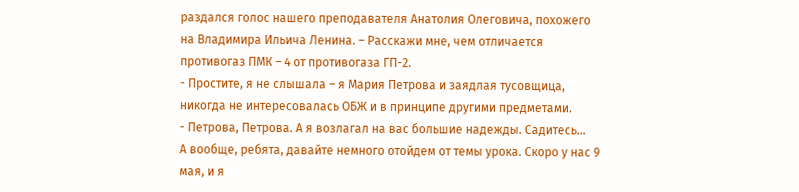раздался голос нашего преподавателя Анатолия Олеговича, похожего на Владимира Ильича Ленина. – Расскажи мне, чем отличается противогаз ПМК – 4 от противогаза ГП-2.
- Простите, я не слышала – я Мария Петрова и заядлая тусовщица, никогда не интересовалась ОБЖ и в принципе другими предметами.
- Петрова, Петрова. А я возлагал на вас большие надежды. Садитесь...
А вообще, ребята, давайте немного отойдем от темы урока. Скоро у нас 9 мая, и я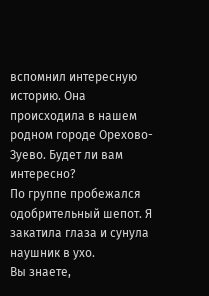вспомнил интересную историю. Она происходила в нашем родном городе Орехово-Зуево. Будет ли вам интересно?
По группе пробежался одобрительный шепот. Я закатила глаза и сунула наушник в ухо.
Вы знаете,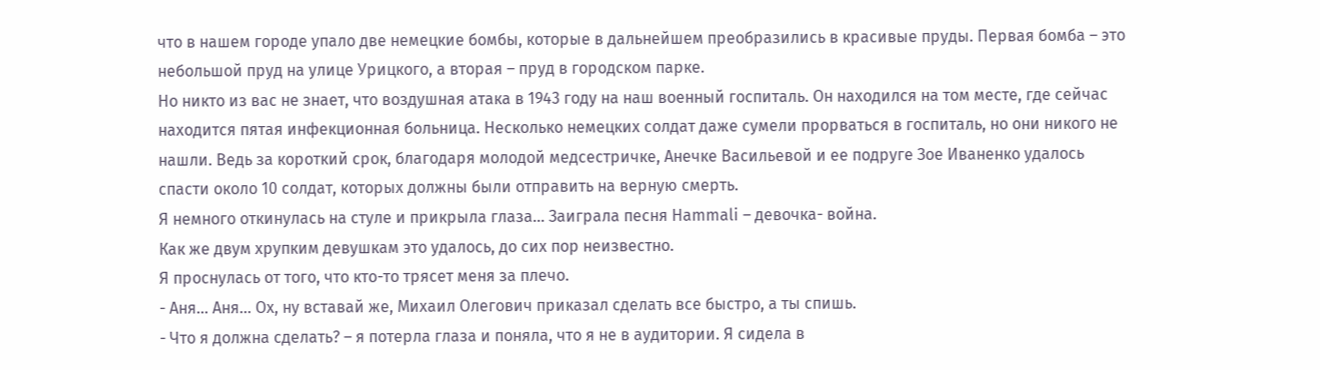что в нашем городе упало две немецкие бомбы, которые в дальнейшем преобразились в красивые пруды. Первая бомба – это небольшой пруд на улице Урицкого, а вторая – пруд в городском парке.
Но никто из вас не знает, что воздушная атака в 1943 году на наш военный госпиталь. Он находился на том месте, где сейчас находится пятая инфекционная больница. Несколько немецких солдат даже сумели прорваться в госпиталь, но они никого не нашли. Ведь за короткий срок, благодаря молодой медсестричке, Анечке Васильевой и ее подруге Зое Иваненко удалось спасти около 10 солдат, которых должны были отправить на верную смерть.
Я немного откинулась на стуле и прикрыла глаза... Заиграла песня Hammali – девочка- война.
Как же двум хрупким девушкам это удалось, до сих пор неизвестно.
Я проснулась от того, что кто-то трясет меня за плечо.
- Аня... Аня... Ох, ну вставай же, Михаил Олегович приказал сделать все быстро, а ты спишь.
- Что я должна сделать? – я потерла глаза и поняла, что я не в аудитории. Я сидела в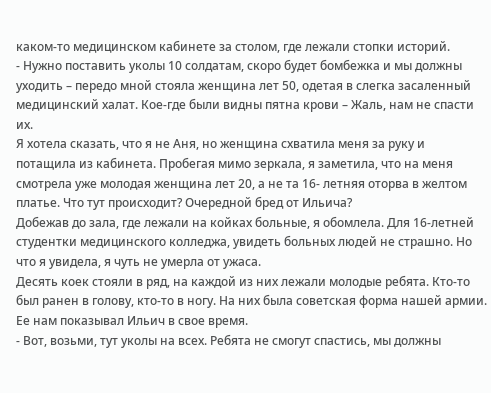каком-то медицинском кабинете за столом, где лежали стопки историй.
- Нужно поставить уколы 10 солдатам, скоро будет бомбежка и мы должны уходить – передо мной стояла женщина лет 50, одетая в слегка засаленный медицинский халат. Кое-где были видны пятна крови – Жаль, нам не спасти их.
Я хотела сказать, что я не Аня, но женщина схватила меня за руку и потащила из кабинета. Пробегая мимо зеркала, я заметила, что на меня смотрела уже молодая женщина лет 20, а не та 16- летняя оторва в желтом платье. Что тут происходит? Очередной бред от Ильича?
Добежав до зала, где лежали на койках больные, я обомлела. Для 16-летней студентки медицинского колледжа, увидеть больных людей не страшно. Но что я увидела, я чуть не умерла от ужаса.
Десять коек стояли в ряд, на каждой из них лежали молодые ребята. Кто-то был ранен в голову, кто-то в ногу. На них была советская форма нашей армии. Ее нам показывал Ильич в свое время.
- Вот, возьми, тут уколы на всех. Ребята не смогут спастись, мы должны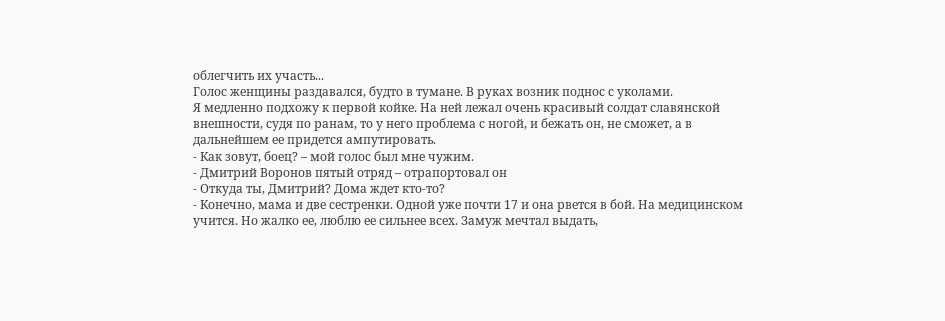облегчить их участь...
Голос женщины раздавался, будто в тумане. В руках возник поднос с уколами.
Я медленно подхожу к первой койке. На ней лежал очень красивый солдат славянской внешности, судя по ранам, то у него проблема с ногой, и бежать он, не сможет, а в дальнейшем ее придется ампутировать.
- Как зовут, боец? – мой голос был мне чужим.
- Дмитрий Воронов пятый отряд – отрапортовал он
- Откуда ты, Дмитрий? Дома ждет кто-то?
- Конечно, мама и две сестренки. Одной уже почти 17 и она рвется в бой. На медицинском учится. Но жалко ее, люблю ее сильнее всех. Замуж мечтал выдать,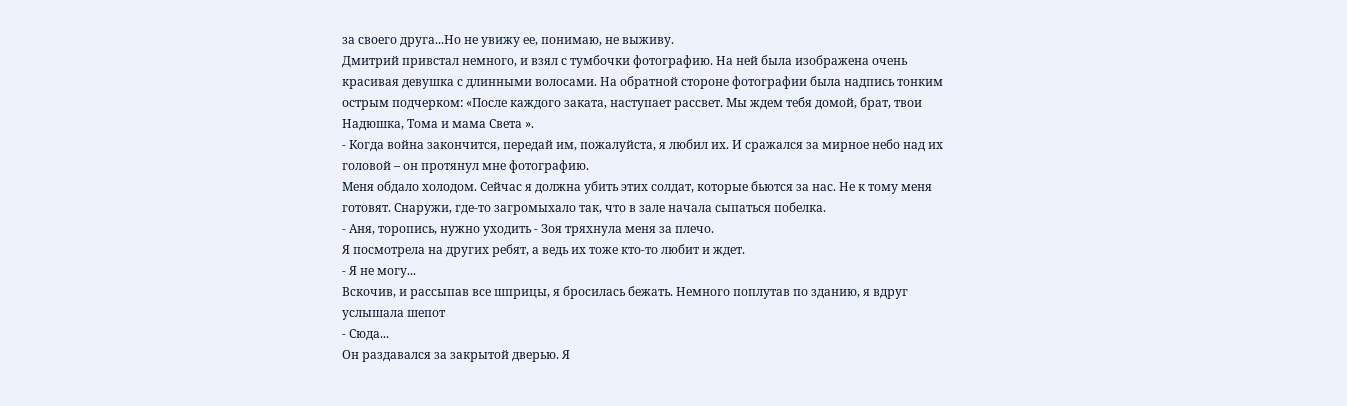за своего друга...Но не увижу ее, понимаю, не выживу.
Дмитрий привстал немного, и взял с тумбочки фотографию. На ней была изображена очень красивая девушка с длинными волосами. На обратной стороне фотографии была надпись тонким острым подчерком: «После каждого заката, наступает рассвет. Мы ждем тебя домой, брат, твои Надюшка, Тома и мама Света ».
- Когда война закончится, передай им, пожалуйста, я любил их. И сражался за мирное небо над их головой – он протянул мне фотографию.
Меня обдало холодом. Сейчас я должна убить этих солдат, которые бьются за нас. Не к тому меня готовят. Снаружи, где-то загромыхало так, что в зале начала сыпаться побелка.
- Аня, торопись, нужно уходить - Зоя тряхнула меня за плечо.
Я посмотрела на других ребят, а ведь их тоже кто-то любит и ждет.
- Я не могу...
Вскочив, и рассыпав все шприцы, я бросилась бежать. Немного поплутав по зданию, я вдруг услышала шепот
- Сюда...
Он раздавался за закрытой дверью. Я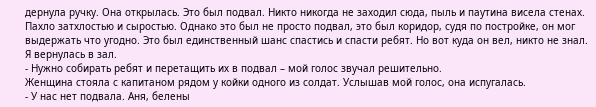дернула ручку. Она открылась. Это был подвал. Никто никогда не заходил сюда, пыль и паутина висела стенах. Пахло затхлостью и сыростью. Однако это был не просто подвал, это был коридор, судя по постройке, он мог выдержать что угодно. Это был единственный шанс спастись и спасти ребят. Но вот куда он вел, никто не знал.
Я вернулась в зал.
- Нужно собирать ребят и перетащить их в подвал – мой голос звучал решительно.
Женщина стояла с капитаном рядом у койки одного из солдат. Услышав мой голос, она испугалась.
- У нас нет подвала. Аня, белены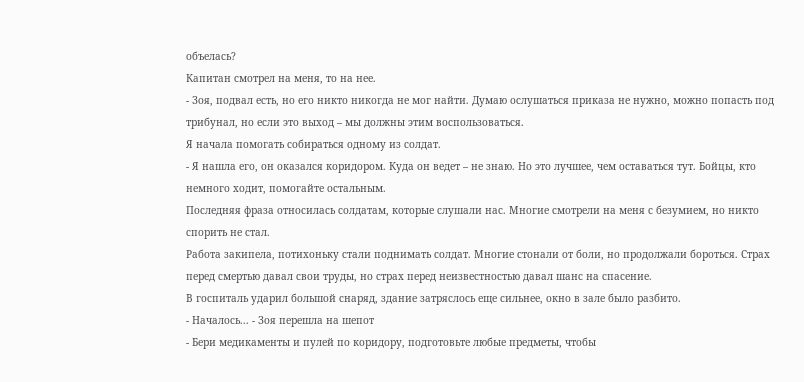объелась?
Капитан смотрел на меня, то на нее.
- Зоя, подвал есть, но его никто никогда не мог найти. Думаю ослушаться приказа не нужно, можно попасть под трибунал, но если это выход – мы должны этим воспользоваться.
Я начала помогать собираться одному из солдат.
- Я нашла его, он оказался коридором. Куда он ведет – не знаю. Но это лучшее, чем оставаться тут. Бойцы, кто немного ходит, помогайте остальным.
Последняя фраза относилась солдатам, которые слушали нас. Многие смотрели на меня с безумием, но никто спорить не стал.
Работа закипела, потихоньку стали поднимать солдат. Многие стонали от боли, но продолжали бороться. Страх перед смертью давал свои труды, но страх перед неизвестностью давал шанс на спасение.
В госпиталь ударил большой снаряд, здание затряслось еще сильнее, окно в зале было разбито.
- Началось... - Зоя перешла на шепот
- Бери медикаменты и пулей по коридору, подготовьте любые предметы, чтобы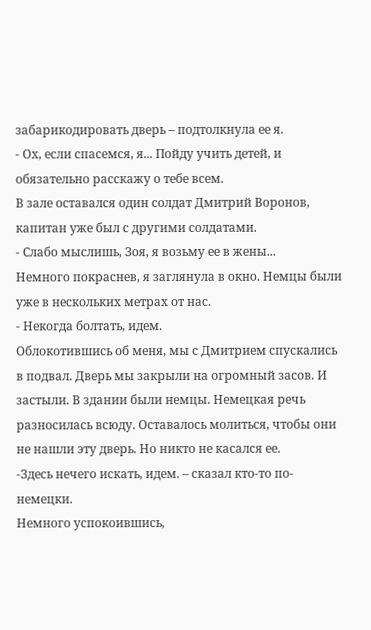забарикодировать дверь – подтолкнула ее я.
- Ох, если спасемся, я... Пойду учить детей, и обязательно расскажу о тебе всем.
В зале оставался один солдат Дмитрий Воронов, капитан уже был с другими солдатами.
- Слабо мыслишь, Зоя, я возьму ее в жены...
Немного покраснев, я заглянула в окно. Немцы были уже в нескольких метрах от нас.
- Некогда болтать, идем.
Облокотившись об меня, мы с Дмитрием спускались в подвал. Дверь мы закрыли на огромный засов. И застыли. В здании были немцы. Немецкая речь разносилась всюду. Оставалось молиться, чтобы они не нашли эту дверь. Но никто не касался ее.
-Здесь нечего искать, идем. – сказал кто-то по-немецки.
Немного успокоившись,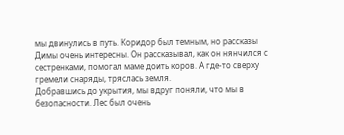мы двинулись в путь. Коридор был темным, но рассказы Димы очень интересны. Он рассказывал, как он нянчился с сестренками, помогал маме доить коров. А где-то сверху гремели снаряды, тряслась земля.
Добравшись до укрытия, мы вдруг поняли, что мы в безопасности. Лес был очень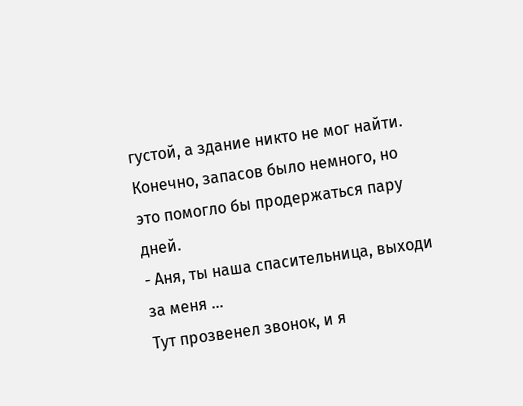густой, а здание никто не мог найти. Конечно, запасов было немного, но это помогло бы продержаться пару дней.
- Аня, ты наша спасительница, выходи за меня ...
Тут прозвенел звонок, и я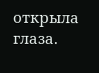открыла глаза.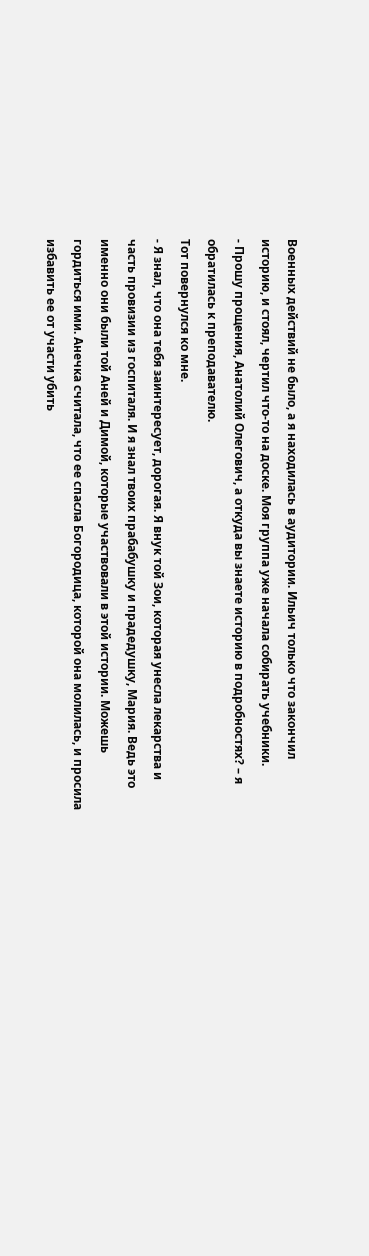Военных действий не было, а я находилась в аудитории. Ильич только что закончил историю, и стоял, чертил что-то на доске. Моя группа уже начала собирать учебники.
- Прошу прощения, Анатолий Олегович, а откуда вы знаете историю в подробностях? – я обратилась к преподавателю.
Тот повернулся ко мне.
- Я знал, что она тебя заинтересует, дорогая. Я внук той Зои, которая унесла лекарства и часть провизии из госпиталя. И я знал твоих прабабушку и прадедушку, Мария. Ведь это именно они были той Аней и Димой, которые участвовали в этой истории. Можешь гордиться ими. Анечка считала, что ее спасла Богородица, которой она молилась, и просила избавить ее от участи убить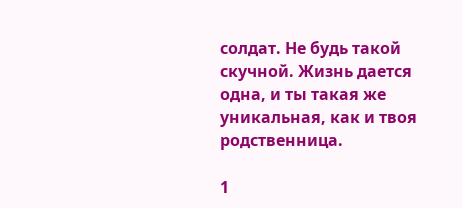солдат. Не будь такой скучной. Жизнь дается одна, и ты такая же уникальная, как и твоя родственница.

1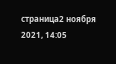страница2 ноября 2021, 14:05